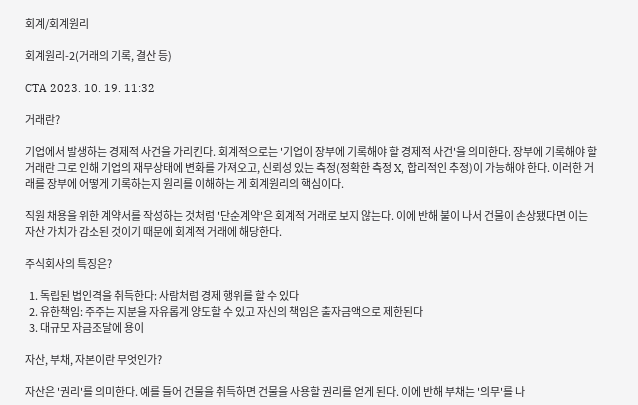회계/회계원리

회계원리-2(거래의 기록, 결산 등)

CTA 2023. 10. 19. 11:32

거래란?

기업에서 발생하는 경제적 사건을 가리킨다. 회계적으로는 '기업이 장부에 기록해야 할 경제적 사건'을 의미한다. 장부에 기록해야 할 거래란 그로 인해 기업의 재무상태에 변화를 가져오고, 신뢰성 있는 측정(정확한 측정 X, 합리적인 추정)이 가능해야 한다. 이러한 거래를 장부에 어떻게 기록하는지 원리를 이해하는 게 회계원리의 핵심이다.

직원 채용을 위한 계약서를 작성하는 것처럼 '단순계약'은 회계적 거래로 보지 않는다. 이에 반해 불이 나서 건물이 손상됐다면 이는 자산 가치가 감소된 것이기 때문에 회계적 거래에 해당한다.

주식회사의 특징은?

  1. 독립된 법인격을 취득한다: 사람처럼 경제 행위를 할 수 있다
  2. 유한책임: 주주는 지분을 자유롭게 양도할 수 있고 자신의 책임은 출자금액으로 제한된다
  3. 대규모 자금조달에 용이

자산, 부채, 자본이란 무엇인가?

자산은 '권리'를 의미한다. 예를 들어 건물을 취득하면 건물을 사용할 권리를 얻게 된다. 이에 반해 부채는 '의무'를 나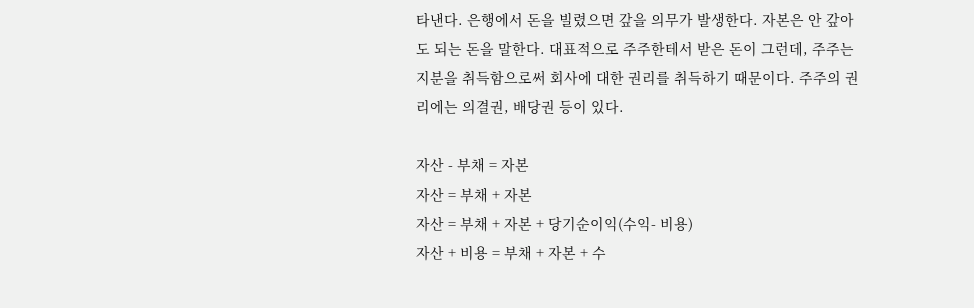타낸다. 은행에서 돈을 빌렸으면 갚을 의무가 발생한다. 자본은 안 갚아도 되는 돈을 말한다. 대표적으로 주주한테서 받은 돈이 그런데, 주주는 지분을 취득함으로써 회사에 대한 권리를 취득하기 때문이다. 주주의 권리에는 의결권, 배당권 등이 있다.

자산 - 부채 = 자본
자산 = 부채 + 자본
자산 = 부채 + 자본 + 당기순이익(수익- 비용)
자산 + 비용 = 부채 + 자본 + 수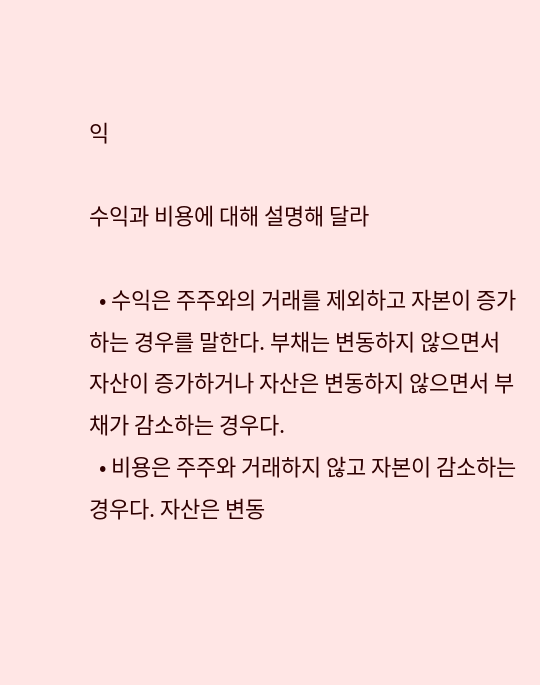익

수익과 비용에 대해 설명해 달라

  • 수익은 주주와의 거래를 제외하고 자본이 증가하는 경우를 말한다. 부채는 변동하지 않으면서 자산이 증가하거나 자산은 변동하지 않으면서 부채가 감소하는 경우다.
  • 비용은 주주와 거래하지 않고 자본이 감소하는 경우다. 자산은 변동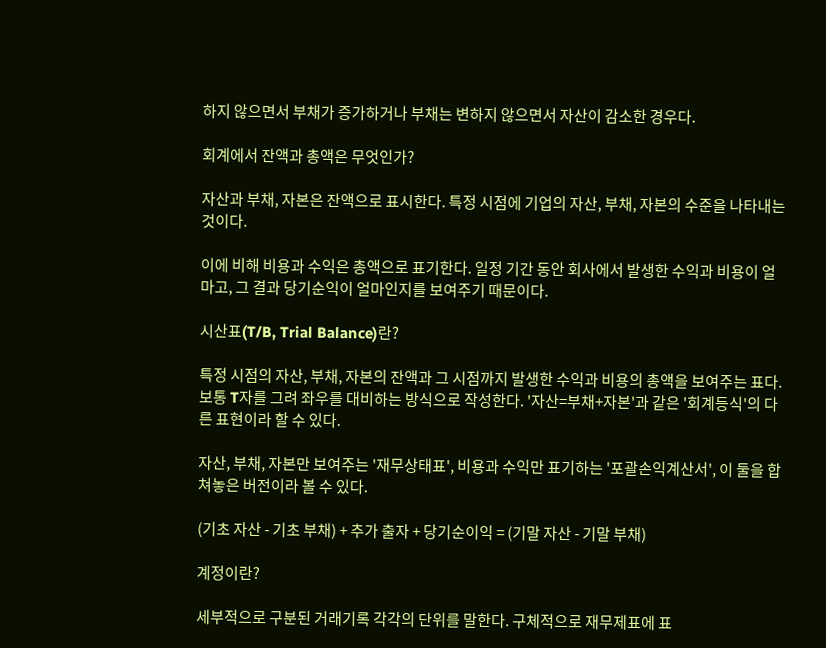하지 않으면서 부채가 증가하거나 부채는 변하지 않으면서 자산이 감소한 경우다.

회계에서 잔액과 총액은 무엇인가?

자산과 부채, 자본은 잔액으로 표시한다. 특정 시점에 기업의 자산, 부채, 자본의 수준을 나타내는 것이다.

이에 비해 비용과 수익은 총액으로 표기한다. 일정 기간 동안 회사에서 발생한 수익과 비용이 얼마고, 그 결과 당기순익이 얼마인지를 보여주기 때문이다.

시산표(T/B, Trial Balance)란?

특정 시점의 자산, 부채, 자본의 잔액과 그 시점까지 발생한 수익과 비용의 총액을 보여주는 표다. 보통 T자를 그려 좌우를 대비하는 방식으로 작성한다. '자산=부채+자본'과 같은 '회계등식'의 다른 표현이라 할 수 있다.

자산, 부채, 자본만 보여주는 '재무상태표', 비용과 수익만 표기하는 '포괄손익계산서', 이 둘을 합쳐놓은 버전이라 볼 수 있다.

(기초 자산 - 기초 부채) + 추가 출자 + 당기순이익 = (기말 자산 - 기말 부채)

계정이란?

세부적으로 구분된 거래기록 각각의 단위를 말한다. 구체적으로 재무제표에 표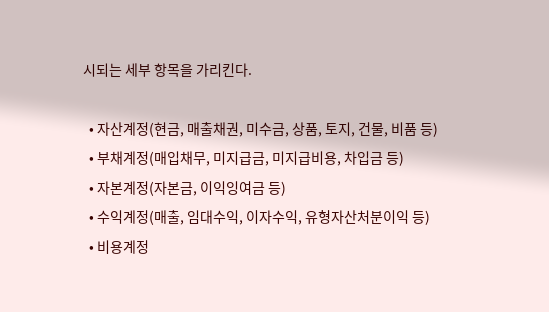시되는 세부 항목을 가리킨다.

  • 자산계정(현금, 매출채권, 미수금, 상품, 토지, 건물, 비품 등)
  • 부채계정(매입채무, 미지급금, 미지급비용, 차입금 등)
  • 자본계정(자본금, 이익잉여금 등)
  • 수익계정(매출, 임대수익, 이자수익, 유형자산처분이익 등)
  • 비용계정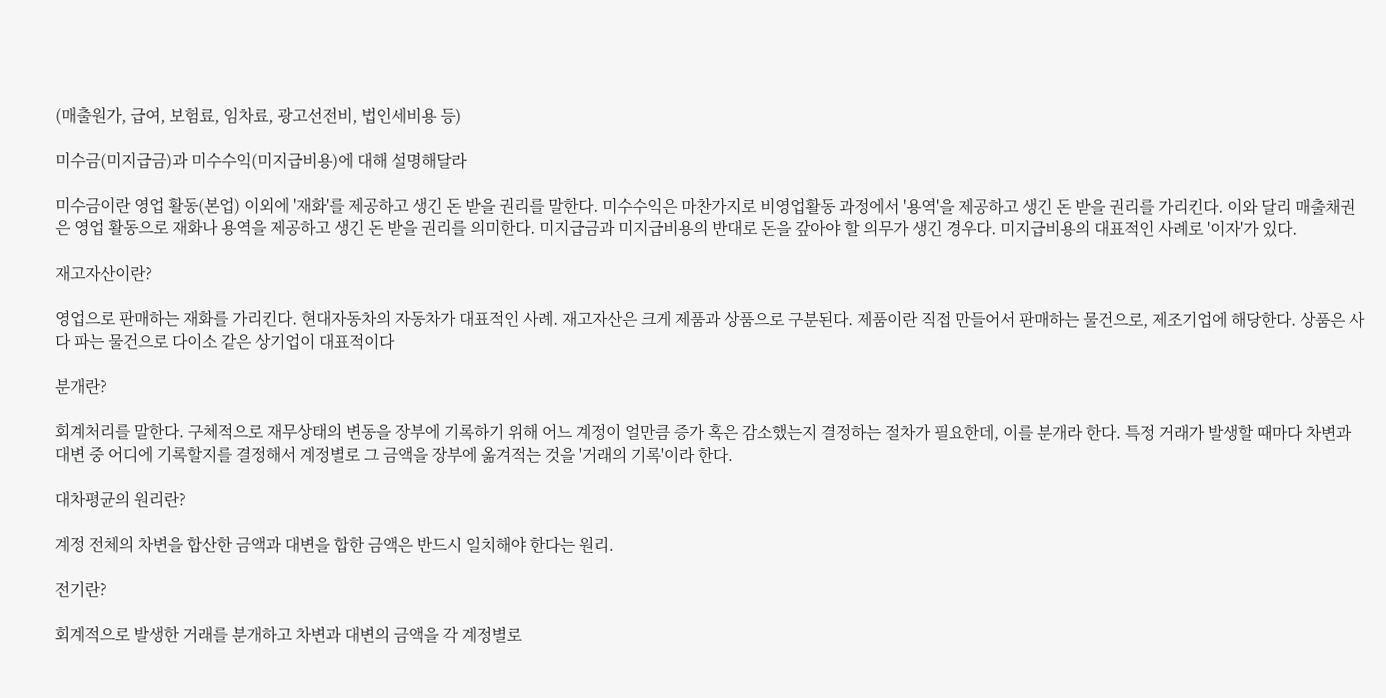(매출원가, 급여, 보험료, 임차료, 광고선전비, 법인세비용 등)

미수금(미지급금)과 미수수익(미지급비용)에 대해 설명해달라

미수금이란 영업 활동(본업) 이외에 '재화'를 제공하고 생긴 돈 받을 권리를 말한다. 미수수익은 마찬가지로 비영업활동 과정에서 '용역'을 제공하고 생긴 돈 받을 권리를 가리킨다. 이와 달리 매출채권은 영업 활동으로 재화나 용역을 제공하고 생긴 돈 받을 권리를 의미한다. 미지급금과 미지급비용의 반대로 돈을 갚아야 할 의무가 생긴 경우다. 미지급비용의 대표적인 사례로 '이자'가 있다.

재고자산이란?

영업으로 판매하는 재화를 가리킨다. 현대자동차의 자동차가 대표적인 사례. 재고자산은 크게 제품과 상품으로 구분된다. 제품이란 직접 만들어서 판매하는 물건으로, 제조기업에 해당한다. 상품은 사다 파는 물건으로 다이소 같은 상기업이 대표적이다

분개란?

회계처리를 말한다. 구체적으로 재무상태의 변동을 장부에 기록하기 위해 어느 계정이 얼만큼 증가 혹은 감소했는지 결정하는 절차가 필요한데, 이를 분개라 한다. 특정 거래가 발생할 때마다 차변과 대변 중 어디에 기록할지를 결정해서 계정별로 그 금액을 장부에 옮겨적는 것을 '거래의 기록'이라 한다.

대차평균의 원리란?

계정 전체의 차변을 합산한 금액과 대변을 합한 금액은 반드시 일치해야 한다는 원리.

전기란?

회계적으로 발생한 거래를 분개하고 차변과 대변의 금액을 각 계정별로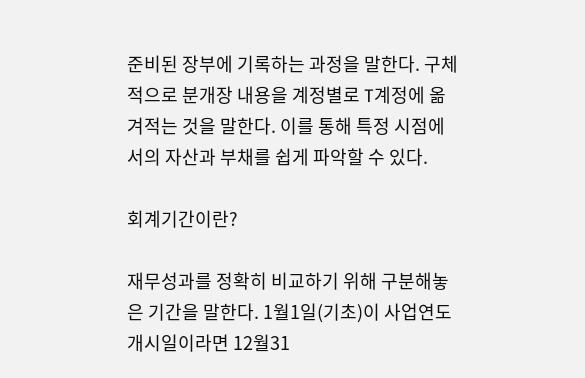준비된 장부에 기록하는 과정을 말한다. 구체적으로 분개장 내용을 계정별로 T계정에 옮겨적는 것을 말한다. 이를 통해 특정 시점에서의 자산과 부채를 쉽게 파악할 수 있다.

회계기간이란?

재무성과를 정확히 비교하기 위해 구분해놓은 기간을 말한다. 1월1일(기초)이 사업연도 개시일이라면 12월31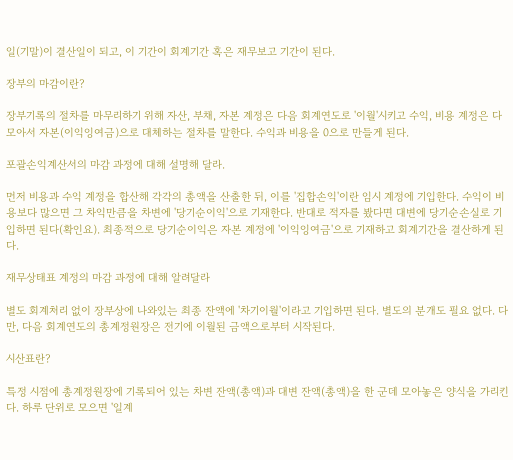일(기말)이 결산일이 되고, 이 기간이 회계기간 혹은 재무보고 기간이 된다.

장부의 마감이란?

장부기록의 절차를 마무리하기 위해 자산, 부채, 자본 계정은 다음 회계연도로 '이월'시키고 수익, 비용 계정은 다 모아서 자본(이익잉여금)으로 대체하는 절차를 말한다. 수익과 비용을 0으로 만들게 된다.

포괄손익계산서의 마감 과정에 대해 설명해 달라.

먼저 비용과 수익 계정을 합산해 각각의 총액을 산출한 뒤, 이를 '집합손익'이란 임시 계정에 기입한다. 수익이 비용보다 많으면 그 차익만큼을 차변에 '당기순이익'으로 기재한다. 반대로 적자를 봤다면 대변에 당기순손실로 기입하면 된다(확인요). 최종적으로 당기순이익은 자본 계정에 '이익잉여금'으로 기재하고 회계기간을 결산하게 된다.

재무상태표 계정의 마감 과정에 대해 알려달라

별도 회계처리 없이 장부상에 나와있는 최종 잔액에 '차기이월'이라고 기입하면 된다. 별도의 분개도 필요 없다. 다만, 다음 회계연도의 총계정원장은 전기에 이월된 금액으로부터 시작된다.

시산표란?

특정 시점에 총계정원장에 기록되어 있는 차변 잔액(총액)과 대변 잔액(총액)을 한 군데 모아놓은 양식을 가리킨다. 하루 단위로 모으면 '일계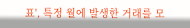표', 특정 월에 발생한 거래를 모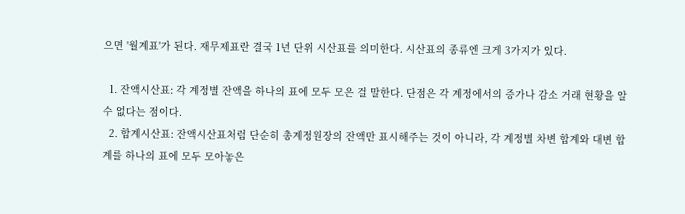으면 '월계표'가 된다. 재무제표란 결국 1년 단위 시산표를 의미한다. 시산표의 종류엔 크게 3가지가 있다.

  1. 잔액시산표: 각 계정별 잔액을 하나의 표에 모두 모은 걸 말한다. 단점은 각 계정에서의 증가나 감소 거래 현황을 알 수 없다는 점이다.
  2. 합계시산표: 잔액시산표처럼 단순히 총계정원장의 잔액만 표시해주는 것이 아니라, 각 계정별 차변 합계와 대변 합계를 하나의 표에 모두 모아놓은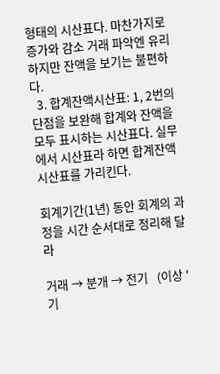형태의 시산표다. 마찬가지로 증가와 감소 거래 파악엔 유리하지만 잔액을 보기는 불편하다.
  3. 합계잔액시산표: 1, 2번의 단점을 보완해 합계와 잔액을 모두 표시하는 시산표다. 실무에서 시산표라 하면 합계잔액시산표를 가리킨다.

회계기간(1년) 동안 회계의 과정을 시간 순서대로 정리해 달라

거래 → 분개 → 전기   (이상 '기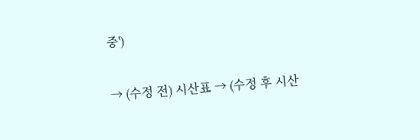중')

→ (수정 전) 시산표 → (수정 후 시산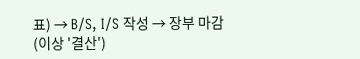표) → B/S, I/S 작성 → 장부 마감 (이상 '결산')